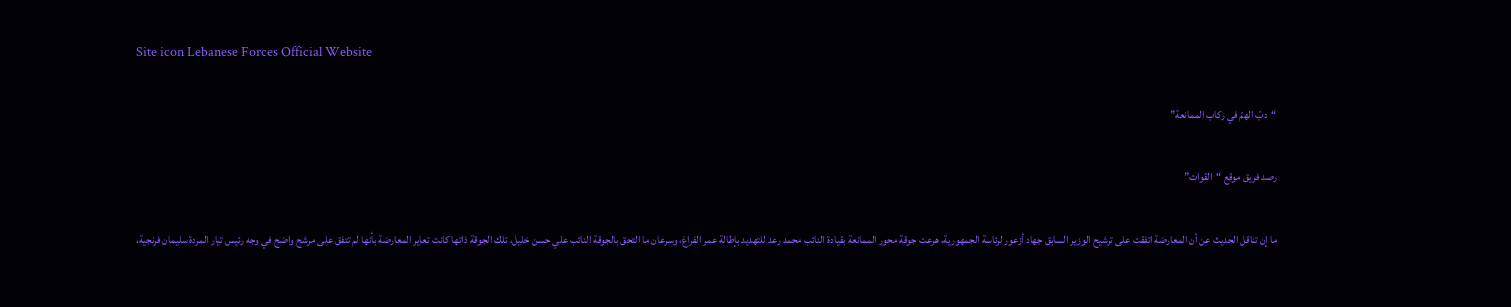Site icon Lebanese Forces Official Website

“دبّ الهمّ في ركاب الممانعة”

رصد فريق موقع “القوات”

ما إن تناقل الحديث عن أن المعارضة اتفقت على ترشيح الوزير السابق جهاد أزعور لرئاسة الجمهورية، هرعت جوقة محور الممانعة بقيادة النائب محمد رعد للتهديد بإطالة عمر الفراغ، وسرعان ما التحق بالجوقة النائب علي حسن خليل، تلك الجوقة ذاتها كانت تعاير المعارضة بأنها لم تتفق على مرشح واضح في وجه رئيس تيار المردة سليمان فرنجية،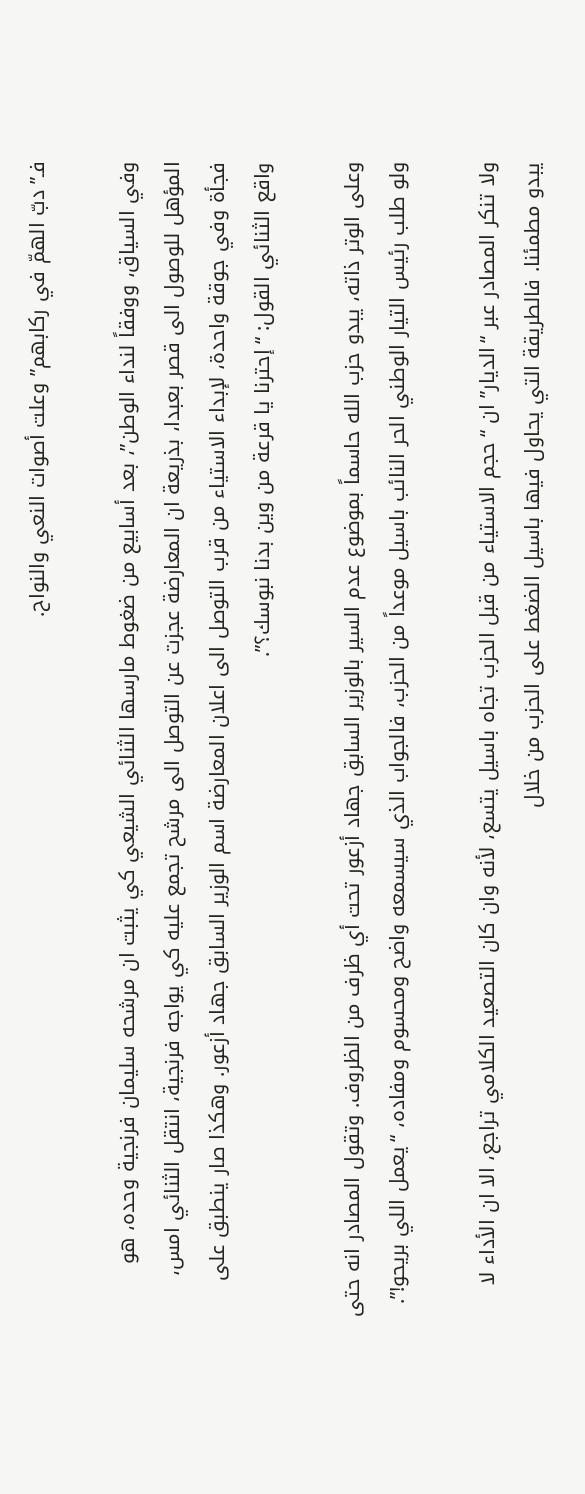فـ”دبّ الهمّ في ركابهم” وعلت أصوات النعي والنواح.

وفي السياق، ووفقاً لنداء الوطن”، بعد أسابيع من ضغوط مارسها الثنائي الشيعي كي يثبت ان مرشحه سليمان فرنجية وحده، هو المؤهل للوصول الى قصر بعبدا، بذريعة ان المعارضة عجزت عن التوصل الى مرشح تجمع عليه كي يواجه فرنجية، انتقل الثنائي امس، فجأة وفي جوقة واحدة، لإبداء الاستياء من قرب التوصل الى اعلان المعارضة اسم الوزير السابق جهاد أزعور. وهكذا صار ينطبق على واقع الثنائي القول: “إحترنا يا قرعة من وين بدنا نبوسك؟”.

وعلى الوتر ذاته، يبدو حزب الله حاسماً بموضوع عدم السير بالوزير السابق جهاد أزعور تحت أي ظرف من الظروف. وتقول المصادر انه حتى ولو طلب رئيس التيار الوطني الحر النائب باسيل موعداً من الحزب، فالجواب الذي سيسمعه واضح ومحسوم ومفاده، “يعمل اللي بريحو!”.

ولا تنكر المصادر عبر “الديار” ان “حجم الاستياء من قبل الحزب تجاه باسيل يتسع، لأنه وان كان التصعيد الكلامي تراجع، الا ان الأداء لا يبدو مطمئنا. فالطريقة التي يحاول فيها باسيل الضغط على الحزب من خلال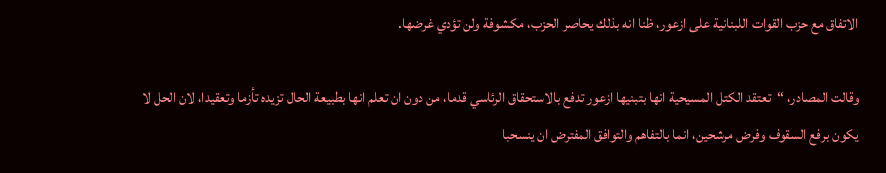الاتفاق مع حزب القوات اللبنانية على ازعور، ظنا انه بذلك يحاصر الحزب، مكشوفة ولن تؤدي غرضها.

وقالت المصادر، “تعتقد الكتل المسيحية انها بتبنيها ازعور تدفع بالاستحقاق الرئاسي قدما، من دون ان تعلم انها بطبيعة الحال تزيده تأزما وتعقيدا، لان الحل لا يكون برفع السقوف وفرض مرشحين، انما بالتفاهم والتوافق المفترض ان ينسحبا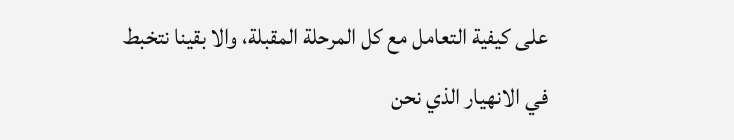على كيفية التعامل مع كل المرحلة المقبلة، والا بقينا نتخبط في الانهيار الذي نحن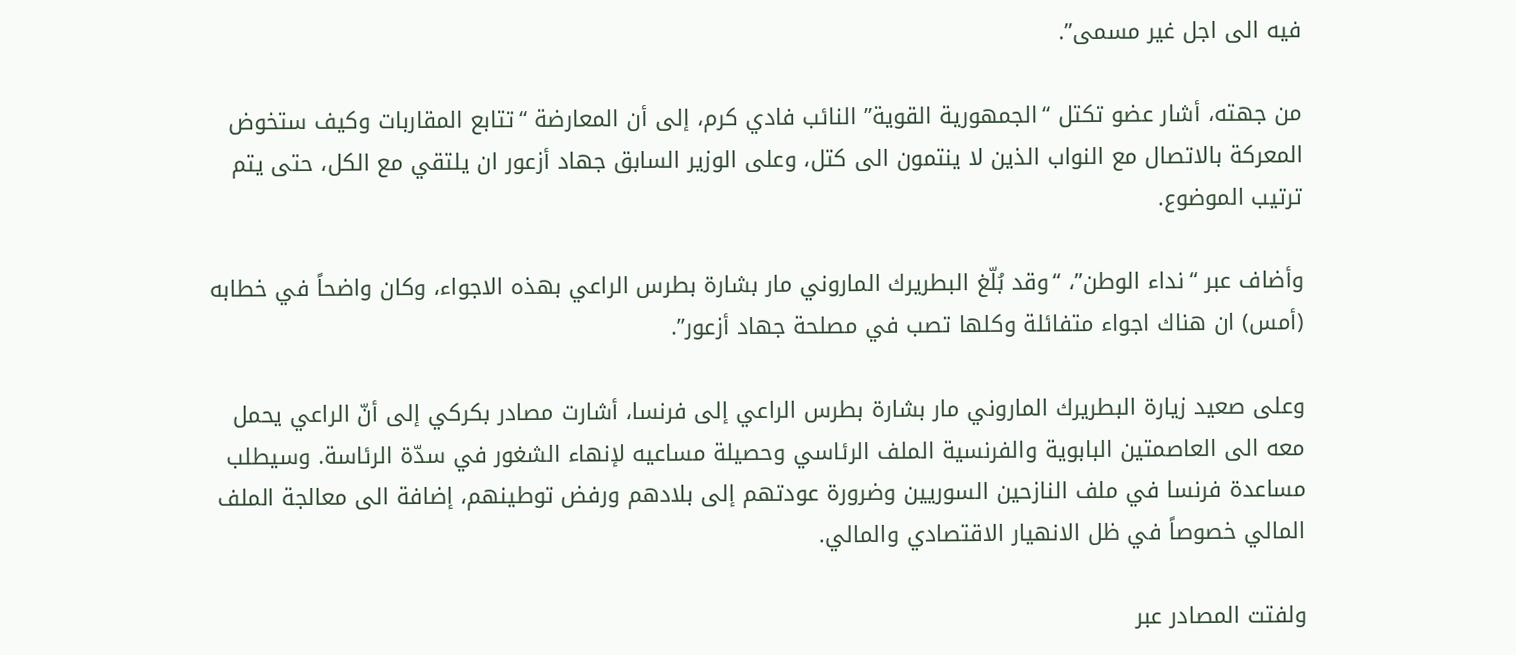فيه الى اجل غير مسمى”.

من جهته، أشار عضو تكتل “الجمهورية القوية” النائب فادي كرم، إلى أن المعارضة “تتابع المقاربات وكيف ستخوض المعركة بالاتصال مع النواب الذين لا ينتمون الى كتل، وعلى الوزير السابق جهاد أزعور ان يلتقي مع الكل، حتى يتم ترتيب الموضوع.

وأضاف عبر “نداء الوطن”، “وقد بُلّغ البطريرك الماروني مار بشارة بطرس الراعي بهذه الاجواء، وكان واضحاً في خطابه (أمس) ان هناك اجواء متفائلة وكلها تصب في مصلحة جهاد أزعور”.

وعلى صعيد زيارة البطريرك الماروني مار بشارة بطرس الراعي إلى فرنسا، أشارت مصادر بكركي إلى أنّ الراعي يحمل معه الى العاصمتين البابوية والفرنسية الملف الرئاسي وحصيلة مساعيه لإنهاء الشغور في سدّة الرئاسة. وسيطلب مساعدة فرنسا في ملف النازحين السوريين وضرورة عودتهم إلى بلادهم ورفض توطينهم، إضافة الى معالجة الملف المالي خصوصاً في ظل الانهيار الاقتصادي والمالي.

ولفتت المصادر عبر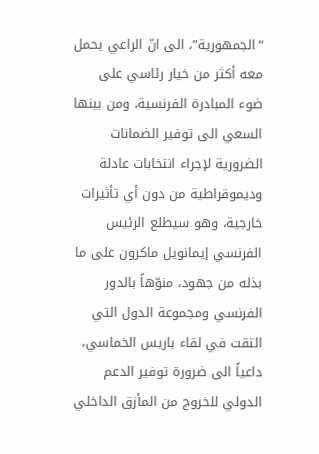“الجمهورية”، الى انّ الراعي يحمل معه أكثر من خيار رئاسي على ضوء المبادرة الفرنسية، ومن بينها السعي الى توفير الضمانات الضرورية لإجراء انتخابات عادلة وديموقراطية من دون أي تأثيرات خارجية، وهو سيطلع الرئيس الفرنسي إيمانويل ماكرون على ما بذله من جهود، منوّهاً بالدور الفرنسي ومجموعة الدول التي التقت في لقاء باريس الخماسي، داعياً الى ضرورة توفير الدعم الدولي للخروج من المأزق الداخلي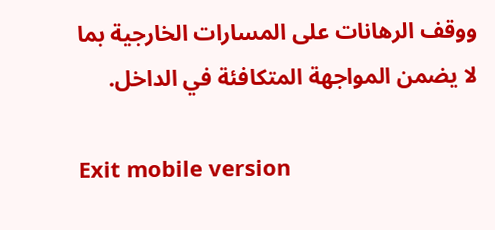ووقف الرهانات على المسارات الخارجية بما لا يضمن المواجهة المتكافئة في الداخل.

Exit mobile version